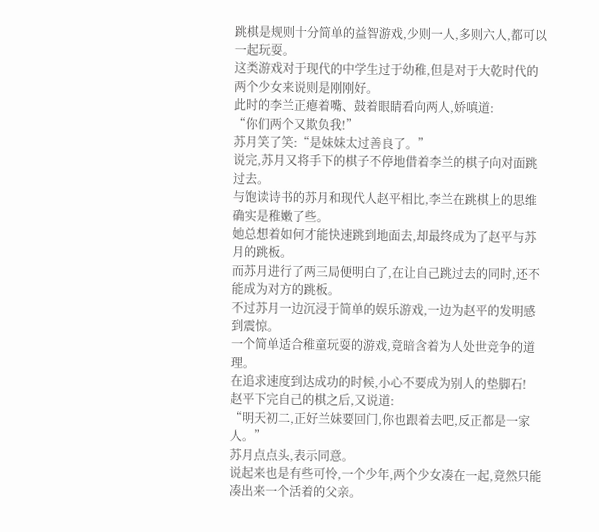跳棋是规则十分简单的益智游戏,少则一人,多则六人,都可以一起玩耍。
这类游戏对于现代的中学生过于幼稚,但是对于大乾时代的两个少女来说则是刚刚好。
此时的李兰正瘪着嘴、鼓着眼睛看向两人,娇嗔道:
“你们两个又欺负我!”
苏月笑了笑:“是妹妹太过善良了。”
说完,苏月又将手下的棋子不停地借着李兰的棋子向对面跳过去。
与饱读诗书的苏月和现代人赵平相比,李兰在跳棋上的思维确实是稚嫩了些。
她总想着如何才能快速跳到地面去,却最终成为了赵平与苏月的跳板。
而苏月进行了两三局便明白了,在让自己跳过去的同时,还不能成为对方的跳板。
不过苏月一边沉浸于简单的娱乐游戏,一边为赵平的发明感到震惊。
一个简单适合稚童玩耍的游戏,竟暗含着为人处世竞争的道理。
在追求速度到达成功的时候,小心不要成为别人的垫脚石!
赵平下完自己的棋之后,又说道:
“明天初二,正好兰妹要回门,你也跟着去吧,反正都是一家人。”
苏月点点头,表示同意。
说起来也是有些可怜,一个少年,两个少女凑在一起,竟然只能凑出来一个活着的父亲。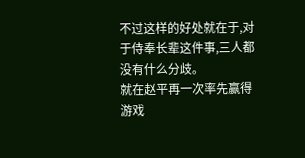不过这样的好处就在于,对于侍奉长辈这件事,三人都没有什么分歧。
就在赵平再一次率先赢得游戏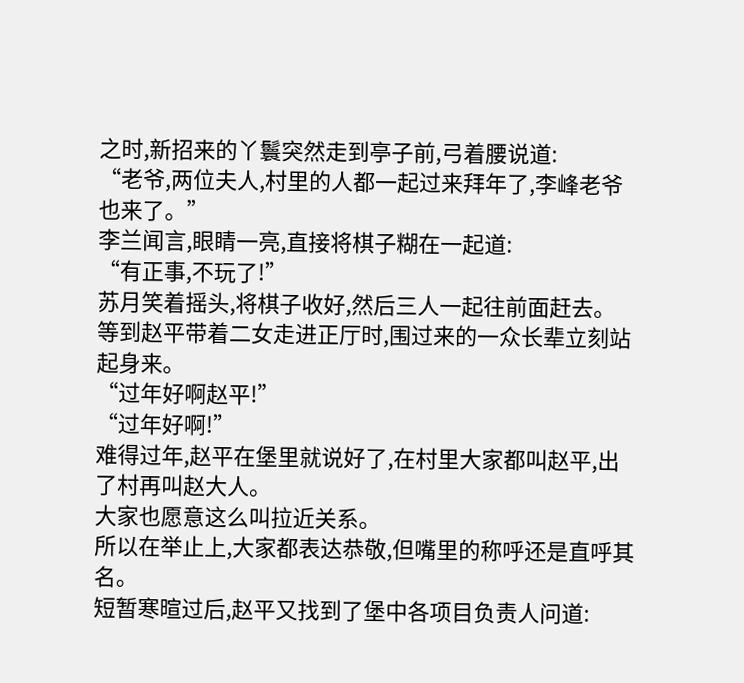之时,新招来的丫鬟突然走到亭子前,弓着腰说道:
“老爷,两位夫人,村里的人都一起过来拜年了,李峰老爷也来了。”
李兰闻言,眼睛一亮,直接将棋子糊在一起道:
“有正事,不玩了!”
苏月笑着摇头,将棋子收好,然后三人一起往前面赶去。
等到赵平带着二女走进正厅时,围过来的一众长辈立刻站起身来。
“过年好啊赵平!”
“过年好啊!”
难得过年,赵平在堡里就说好了,在村里大家都叫赵平,出了村再叫赵大人。
大家也愿意这么叫拉近关系。
所以在举止上,大家都表达恭敬,但嘴里的称呼还是直呼其名。
短暂寒暄过后,赵平又找到了堡中各项目负责人问道: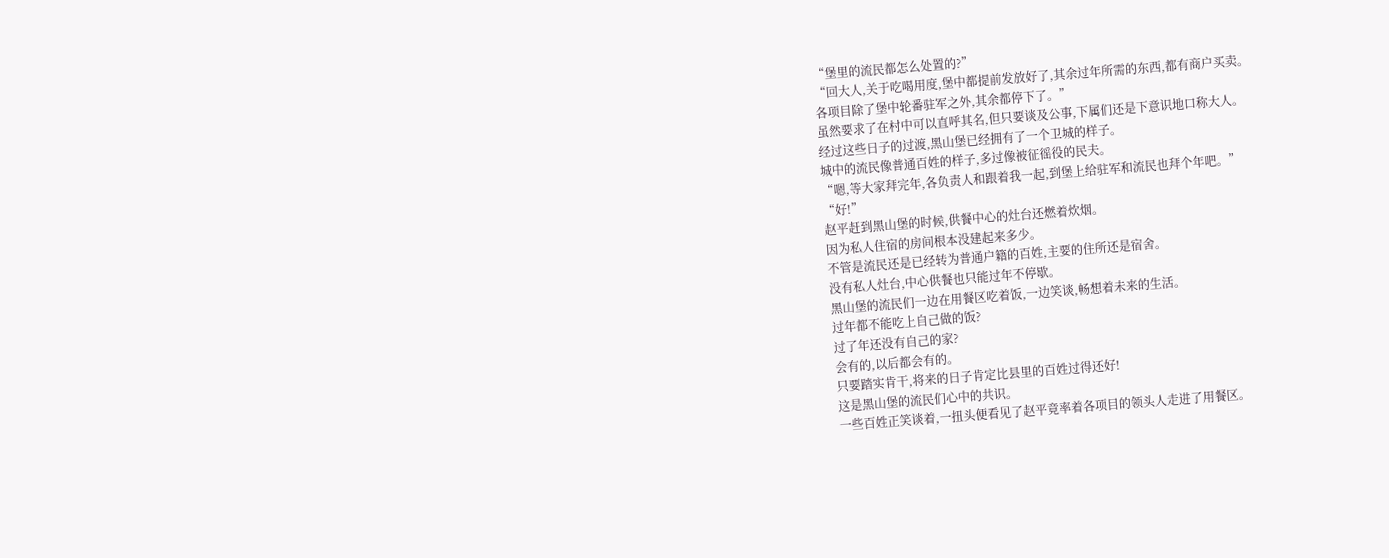“堡里的流民都怎么处置的?”
“回大人,关于吃喝用度,堡中都提前发放好了,其余过年所需的东西,都有商户买卖。
各项目除了堡中轮番驻军之外,其余都停下了。”
虽然要求了在村中可以直呼其名,但只要谈及公事,下属们还是下意识地口称大人。
经过这些日子的过渡,黑山堡已经拥有了一个卫城的样子。
城中的流民像普通百姓的样子,多过像被征徭役的民夫。
“嗯,等大家拜完年,各负责人和跟着我一起,到堡上给驻军和流民也拜个年吧。”
“好!”
赵平赶到黑山堡的时候,供餐中心的灶台还燃着炊烟。
因为私人住宿的房间根本没建起来多少。
不管是流民还是已经转为普通户籍的百姓,主要的住所还是宿舍。
没有私人灶台,中心供餐也只能过年不停歇。
黑山堡的流民们一边在用餐区吃着饭,一边笑谈,畅想着未来的生活。
过年都不能吃上自己做的饭?
过了年还没有自己的家?
会有的,以后都会有的。
只要踏实肯干,将来的日子肯定比县里的百姓过得还好!
这是黑山堡的流民们心中的共识。
一些百姓正笑谈着,一扭头便看见了赵平竟率着各项目的领头人走进了用餐区。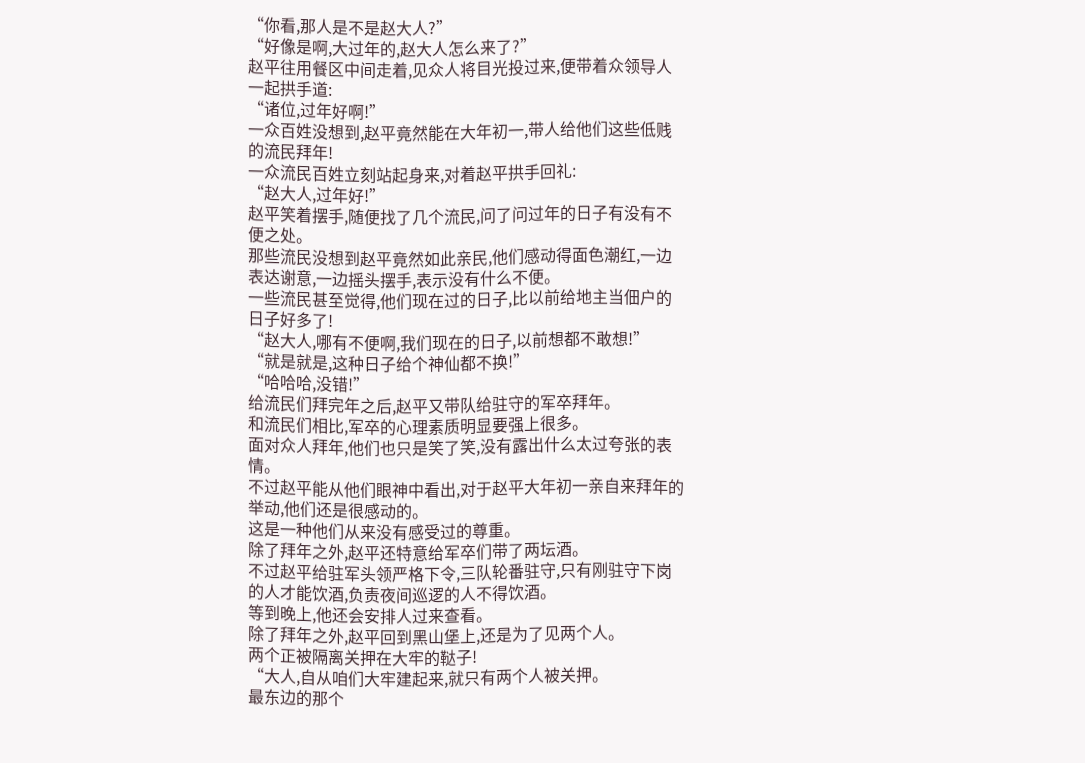“你看,那人是不是赵大人?”
“好像是啊,大过年的,赵大人怎么来了?”
赵平往用餐区中间走着,见众人将目光投过来,便带着众领导人一起拱手道:
“诸位,过年好啊!”
一众百姓没想到,赵平竟然能在大年初一,带人给他们这些低贱的流民拜年!
一众流民百姓立刻站起身来,对着赵平拱手回礼:
“赵大人,过年好!”
赵平笑着摆手,随便找了几个流民,问了问过年的日子有没有不便之处。
那些流民没想到赵平竟然如此亲民,他们感动得面色潮红,一边表达谢意,一边摇头摆手,表示没有什么不便。
一些流民甚至觉得,他们现在过的日子,比以前给地主当佃户的日子好多了!
“赵大人,哪有不便啊,我们现在的日子,以前想都不敢想!”
“就是就是,这种日子给个神仙都不换!”
“哈哈哈,没错!”
给流民们拜完年之后,赵平又带队给驻守的军卒拜年。
和流民们相比,军卒的心理素质明显要强上很多。
面对众人拜年,他们也只是笑了笑,没有露出什么太过夸张的表情。
不过赵平能从他们眼神中看出,对于赵平大年初一亲自来拜年的举动,他们还是很感动的。
这是一种他们从来没有感受过的尊重。
除了拜年之外,赵平还特意给军卒们带了两坛酒。
不过赵平给驻军头领严格下令,三队轮番驻守,只有刚驻守下岗的人才能饮酒,负责夜间巡逻的人不得饮酒。
等到晚上,他还会安排人过来查看。
除了拜年之外,赵平回到黑山堡上,还是为了见两个人。
两个正被隔离关押在大牢的鞑子!
“大人,自从咱们大牢建起来,就只有两个人被关押。
最东边的那个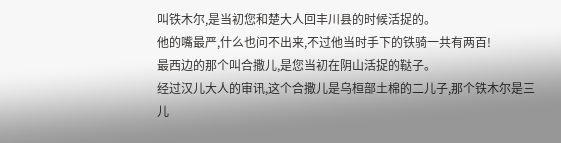叫铁木尔,是当初您和楚大人回丰川县的时候活捉的。
他的嘴最严,什么也问不出来,不过他当时手下的铁骑一共有两百!
最西边的那个叫合撒儿,是您当初在阴山活捉的鞑子。
经过汉儿大人的审讯,这个合撒儿是乌桓部土棉的二儿子,那个铁木尔是三儿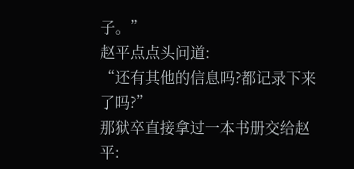子。”
赵平点点头问道:
“还有其他的信息吗?都记录下来了吗?”
那狱卒直接拿过一本书册交给赵平: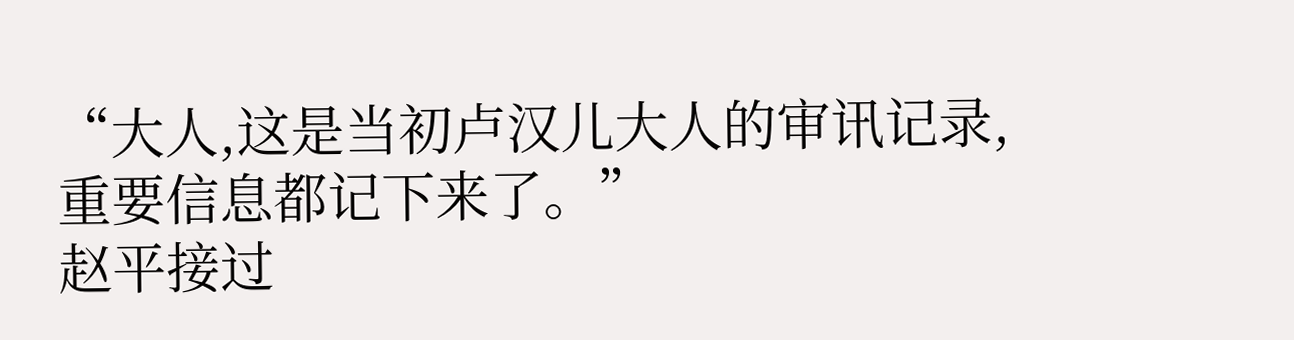“大人,这是当初卢汉儿大人的审讯记录,重要信息都记下来了。”
赵平接过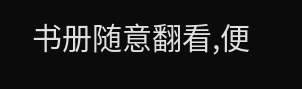书册随意翻看,便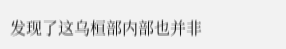发现了这乌桓部内部也并非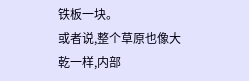铁板一块。
或者说,整个草原也像大乾一样,内部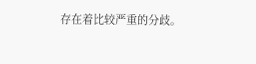存在着比较严重的分歧。